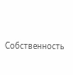Собственность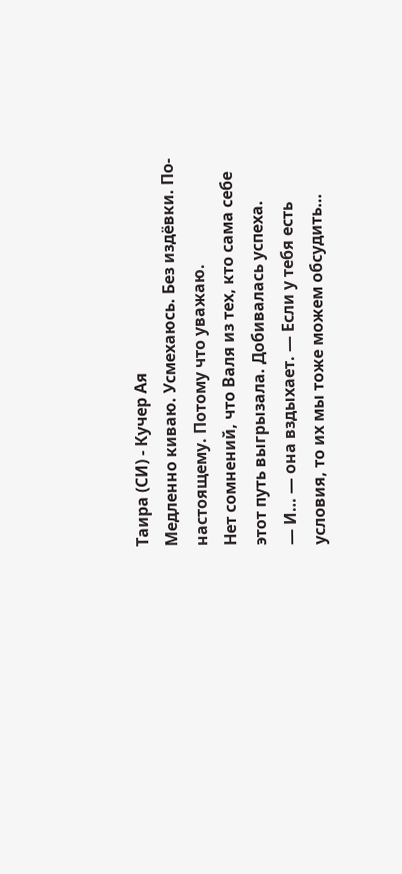Таира (СИ) - Кучер Ая
Медленно киваю. Усмехаюсь. Без издёвки. По-настоящему. Потому что уважаю.
Нет сомнений, что Валя из тех, кто сама себе этот путь выгрызала. Добивалась успеха.
— И… — она вздыхает. — Если у тебя есть условия, то их мы тоже можем обсудить…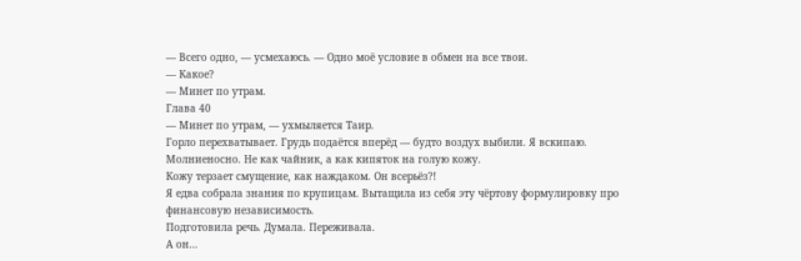— Всего одно, — усмехаюсь. — Одно моё условие в обмен на все твои.
— Какое?
— Минет по утрам.
Глава 40
— Минет по утрам, — ухмыляется Таир.
Горло перехватывает. Грудь подаётся вперёд — будто воздух выбили. Я вскипаю. Молниеносно. Не как чайник, а как кипяток на голую кожу.
Кожу терзает смущение, как наждаком. Он всерьёз?!
Я едва собрала знания по крупицам. Вытащила из себя эту чёртову формулировку про финансовую независимость.
Подготовила речь. Думала. Переживала.
А он…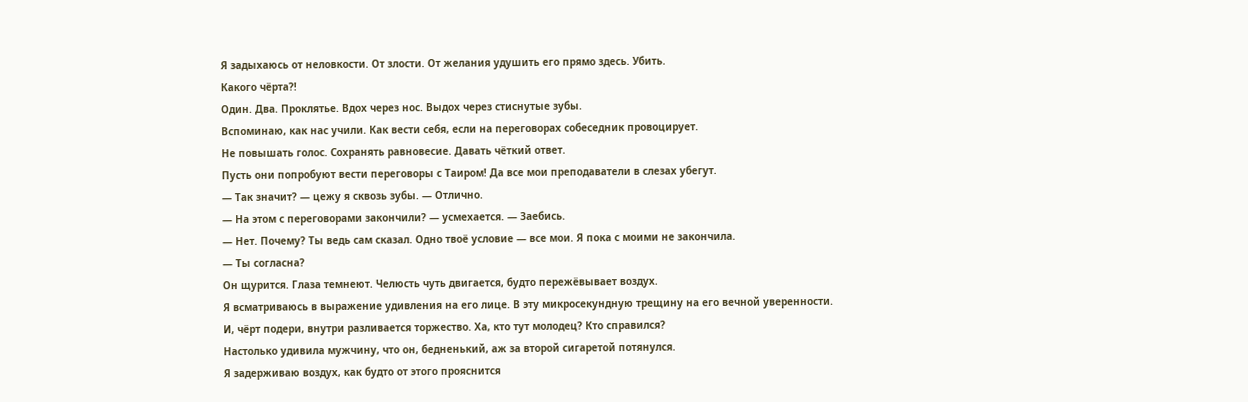Я задыхаюсь от неловкости. От злости. От желания удушить его прямо здесь. Убить.
Какого чёрта?!
Один. Два. Проклятье. Вдох через нос. Выдох через стиснутые зубы.
Вспоминаю, как нас учили. Как вести себя, если на переговорах собеседник провоцирует.
Не повышать голос. Сохранять равновесие. Давать чёткий ответ.
Пусть они попробуют вести переговоры с Таиром! Да все мои преподаватели в слезах убегут.
— Так значит? — цежу я сквозь зубы. — Отлично.
— На этом с переговорами закончили? — усмехается. — Заебись.
— Нет. Почему? Ты ведь сам сказал. Одно твоё условие — все мои. Я пока с моими не закончила.
— Ты согласна?
Он щурится. Глаза темнеют. Челюсть чуть двигается, будто пережёвывает воздух.
Я всматриваюсь в выражение удивления на его лице. В эту микросекундную трещину на его вечной уверенности.
И, чёрт подери, внутри разливается торжество. Ха, кто тут молодец? Кто справился?
Настолько удивила мужчину, что он, бедненький, аж за второй сигаретой потянулся.
Я задерживаю воздух, как будто от этого прояснится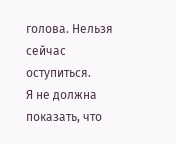голова. Нельзя сейчас оступиться.
Я не должна показать, что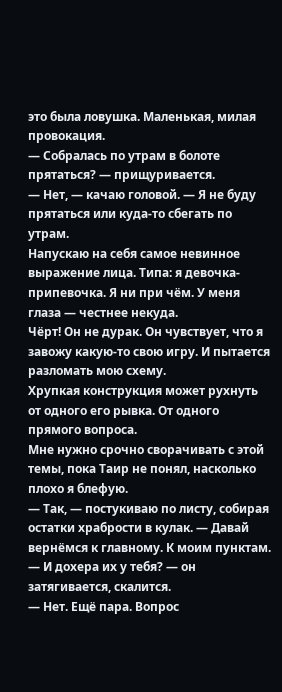это была ловушка. Маленькая, милая провокация.
— Собралась по утрам в болоте прятаться? — прищуривается.
— Нет, — качаю головой. — Я не буду прятаться или куда-то сбегать по утрам.
Напускаю на себя самое невинное выражение лица. Типа: я девочка-припевочка. Я ни при чём. У меня глаза — честнее некуда.
Чёрт! Он не дурак. Он чувствует, что я завожу какую-то свою игру. И пытается разломать мою схему.
Хрупкая конструкция может рухнуть от одного его рывка. От одного прямого вопроса.
Мне нужно срочно сворачивать с этой темы, пока Таир не понял, насколько плохо я блефую.
— Так, — постукиваю по листу, собирая остатки храбрости в кулак. — Давай вернёмся к главному. К моим пунктам.
— И дохера их у тебя? — он затягивается, скалится.
— Нет. Ещё пара. Вопрос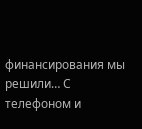финансирования мы решили… С телефоном и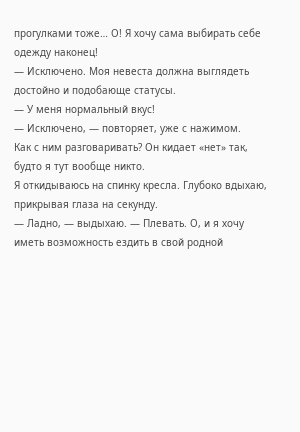прогулками тоже… О! Я хочу сама выбирать себе одежду наконец!
— Исключено. Моя невеста должна выглядеть достойно и подобающе статусы.
— У меня нормальный вкус!
— Исключено, — повторяет, уже с нажимом.
Как с ним разговаривать? Он кидает «нет» так, будто я тут вообще никто.
Я откидываюсь на спинку кресла. Глубоко вдыхаю, прикрывая глаза на секунду.
— Ладно, — выдыхаю. — Плевать. О, и я хочу иметь возможность ездить в свой родной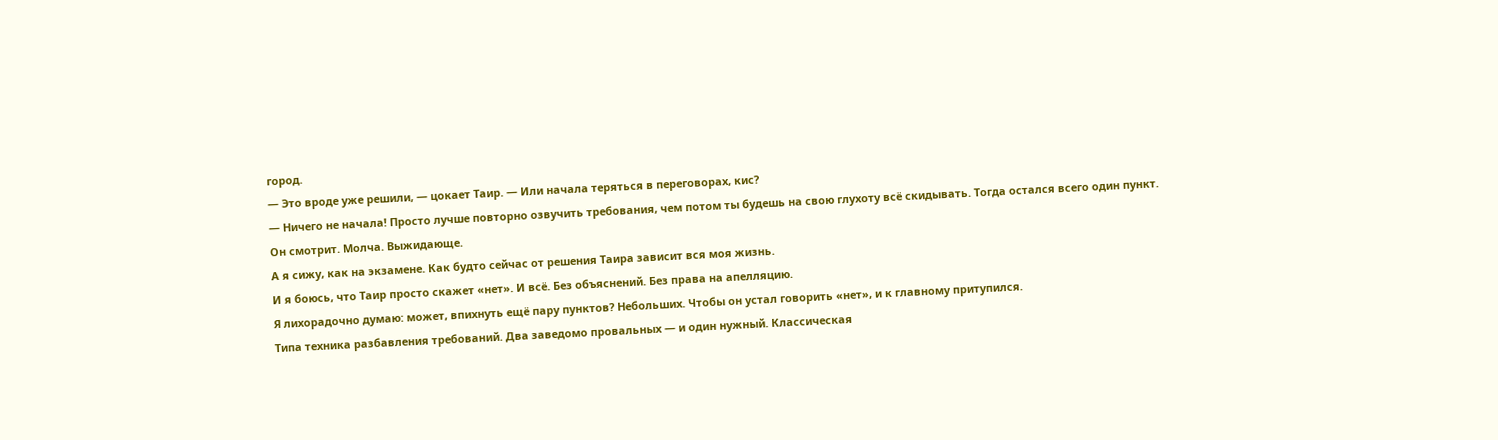город.
— Это вроде уже решили, — цокает Таир. — Или начала теряться в переговорах, кис?
— Ничего не начала! Просто лучше повторно озвучить требования, чем потом ты будешь на свою глухоту всё скидывать. Тогда остался всего один пункт.
Он смотрит. Молча. Выжидающе.
А я сижу, как на экзамене. Как будто сейчас от решения Таира зависит вся моя жизнь.
И я боюсь, что Таир просто скажет «нет». И всё. Без объяснений. Без права на апелляцию.
Я лихорадочно думаю: может, впихнуть ещё пару пунктов? Небольших. Чтобы он устал говорить «нет», и к главному притупился.
Типа техника разбавления требований. Два заведомо провальных — и один нужный. Классическая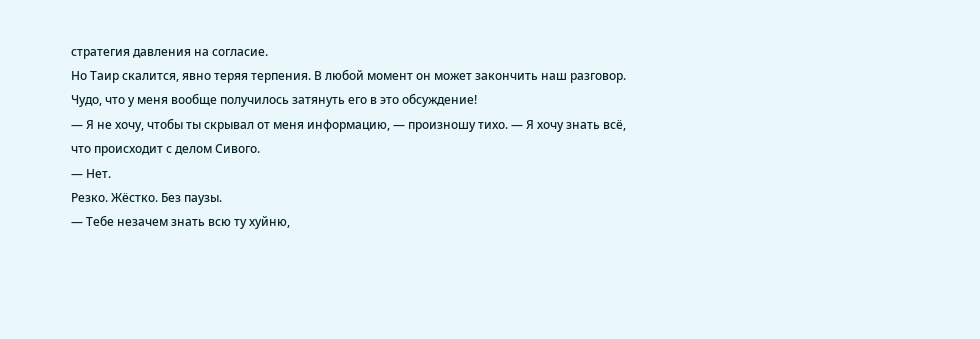стратегия давления на согласие.
Но Таир скалится, явно теряя терпения. В любой момент он может закончить наш разговор.
Чудо, что у меня вообще получилось затянуть его в это обсуждение!
— Я не хочу, чтобы ты скрывал от меня информацию, — произношу тихо. — Я хочу знать всё, что происходит с делом Сивого.
— Нет.
Резко. Жёстко. Без паузы.
— Тебе незачем знать всю ту хуйню,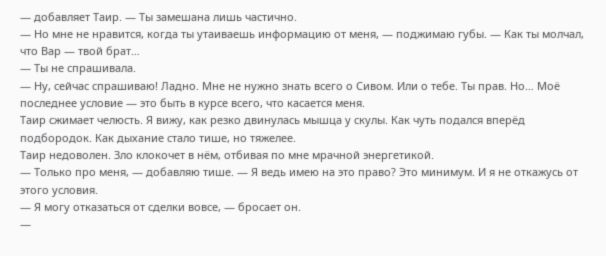— добавляет Таир. — Ты замешана лишь частично.
— Но мне не нравится, когда ты утаиваешь информацию от меня, — поджимаю губы. — Как ты молчал, что Вар — твой брат…
— Ты не спрашивала.
— Ну, сейчас спрашиваю! Ладно. Мне не нужно знать всего о Сивом. Или о тебе. Ты прав. Но… Моё последнее условие — это быть в курсе всего, что касается меня.
Таир сжимает челюсть. Я вижу, как резко двинулась мышца у скулы. Как чуть подался вперёд подбородок. Как дыхание стало тише, но тяжелее.
Таир недоволен. Зло клокочет в нём, отбивая по мне мрачной энергетикой.
— Только про меня, — добавляю тише. — Я ведь имею на это право? Это минимум. И я не откажусь от этого условия.
— Я могу отказаться от сделки вовсе, — бросает он.
—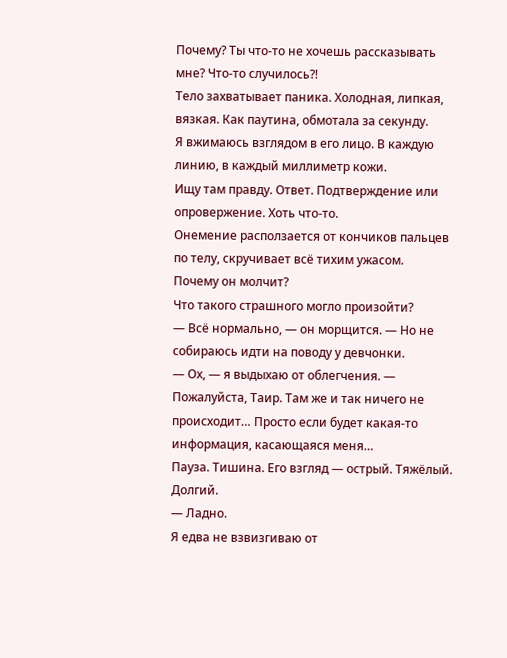Почему? Ты что-то не хочешь рассказывать мне? Что-то случилось?!
Тело захватывает паника. Холодная, липкая, вязкая. Как паутина, обмотала за секунду.
Я вжимаюсь взглядом в его лицо. В каждую линию, в каждый миллиметр кожи.
Ищу там правду. Ответ. Подтверждение или опровержение. Хоть что-то.
Онемение расползается от кончиков пальцев по телу, скручивает всё тихим ужасом.
Почему он молчит?
Что такого страшного могло произойти?
— Всё нормально, — он морщится. — Но не собираюсь идти на поводу у девчонки.
— Ох, — я выдыхаю от облегчения. — Пожалуйста, Таир. Там же и так ничего не происходит… Просто если будет какая-то информация, касающаяся меня…
Пауза. Тишина. Его взгляд — острый. Тяжёлый. Долгий.
— Ладно.
Я едва не взвизгиваю от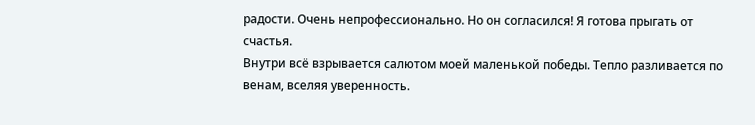радости. Очень непрофессионально. Но он согласился! Я готова прыгать от счастья.
Внутри всё взрывается салютом моей маленькой победы. Тепло разливается по венам, вселяя уверенность.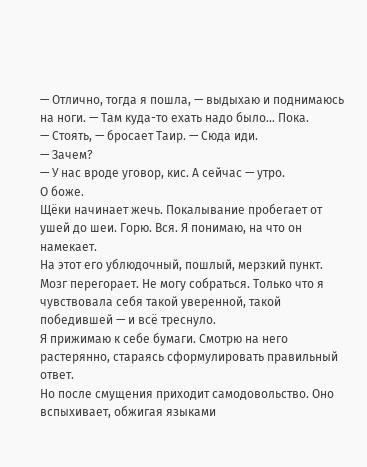— Отлично, тогда я пошла, — выдыхаю и поднимаюсь на ноги. — Там куда-то ехать надо было… Пока.
— Стоять, — бросает Таир. — Сюда иди.
— Зачем?
— У нас вроде уговор, кис. А сейчас — утро.
О боже.
Щёки начинает жечь. Покалывание пробегает от ушей до шеи. Горю. Вся. Я понимаю, на что он намекает.
На этот его ублюдочный, пошлый, мерзкий пункт.
Мозг перегорает. Не могу собраться. Только что я чувствовала себя такой уверенной, такой победившей — и всё треснуло.
Я прижимаю к себе бумаги. Смотрю на него растерянно, стараясь сформулировать правильный ответ.
Но после смущения приходит самодовольство. Оно вспыхивает, обжигая языками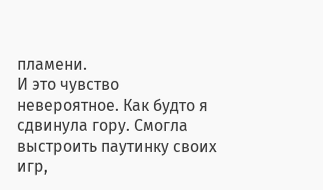пламени.
И это чувство невероятное. Как будто я сдвинула гору. Смогла выстроить паутинку своих игр,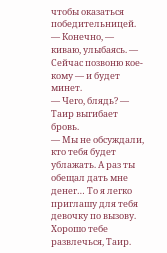чтобы оказаться победительницей.
— Конечно, — киваю, улыбаясь. — Сейчас позвоню кое-кому — и будет минет.
— Чего, блядь? — Таир выгибает бровь.
— Мы не обсуждали, кто тебя будет ублажать. А раз ты обещал дать мне денег… То я легко приглашу для тебя девочку по вызову. Хорошо тебе развлечься, Таир.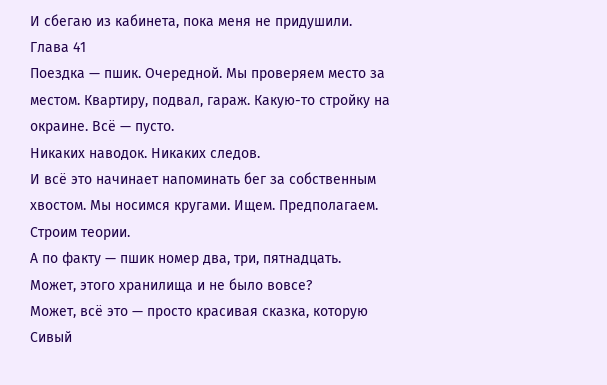И сбегаю из кабинета, пока меня не придушили.
Глава 41
Поездка — пшик. Очередной. Мы проверяем место за местом. Квартиру, подвал, гараж. Какую-то стройку на окраине. Всё — пусто.
Никаких наводок. Никаких следов.
И всё это начинает напоминать бег за собственным хвостом. Мы носимся кругами. Ищем. Предполагаем. Строим теории.
А по факту — пшик номер два, три, пятнадцать.
Может, этого хранилища и не было вовсе?
Может, всё это — просто красивая сказка, которую Сивый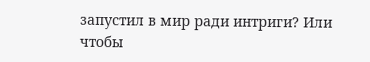запустил в мир ради интриги? Или чтобы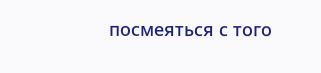посмеяться с того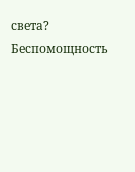света?
Беспомощность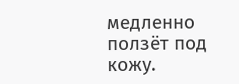медленно ползёт под кожу.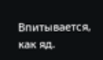Впитывается, как яд.